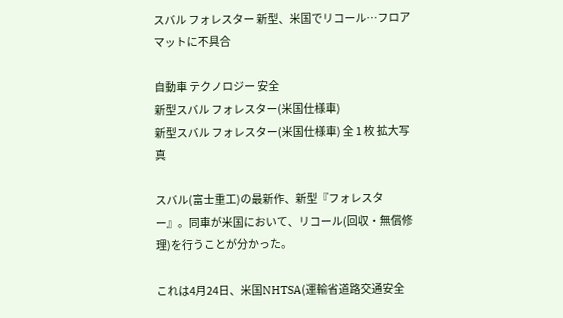スバル フォレスター 新型、米国でリコール…フロアマットに不具合

自動車 テクノロジー 安全
新型スバル フォレスター(米国仕様車)
新型スバル フォレスター(米国仕様車) 全 1 枚 拡大写真

スバル(富士重工)の最新作、新型『フォレスター』。同車が米国において、リコール(回収・無償修理)を行うことが分かった。

これは4月24日、米国NHTSA(運輸省道路交通安全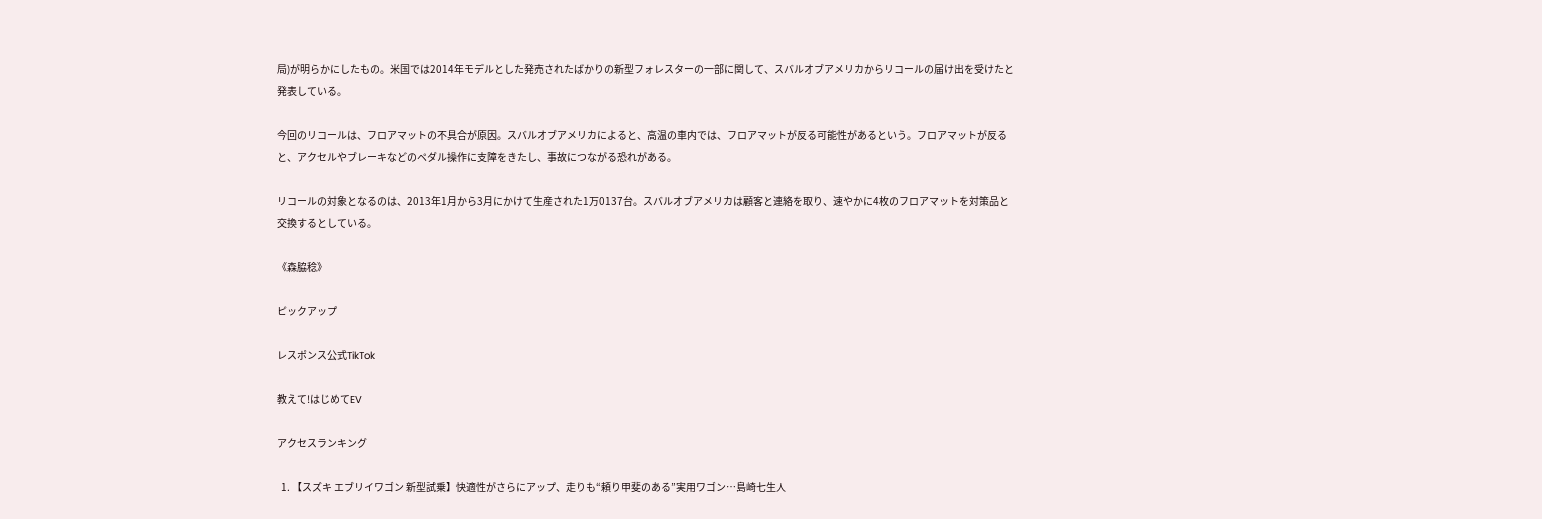局)が明らかにしたもの。米国では2014年モデルとした発売されたばかりの新型フォレスターの一部に関して、スバルオブアメリカからリコールの届け出を受けたと発表している。

今回のリコールは、フロアマットの不具合が原因。スバルオブアメリカによると、高温の車内では、フロアマットが反る可能性があるという。フロアマットが反ると、アクセルやブレーキなどのペダル操作に支障をきたし、事故につながる恐れがある。

リコールの対象となるのは、2013年1月から3月にかけて生産された1万0137台。スバルオブアメリカは顧客と連絡を取り、速やかに4枚のフロアマットを対策品と交換するとしている。

《森脇稔》

ピックアップ

レスポンス公式TikTok

教えて!はじめてEV

アクセスランキング

  1. 【スズキ エブリイワゴン 新型試乗】快適性がさらにアップ、走りも“頼り甲斐のある”実用ワゴン…島崎七生人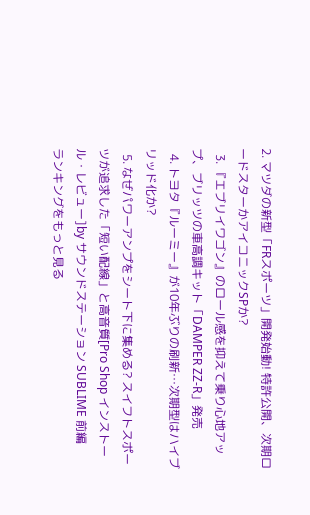2. マツダの新型「FRスポーツ」開発始動! 特許公開、次期ロードスターかアイコニックSPか?
  3. 『エブリイワゴン』のロール感を抑えて乗り心地アップ、ブリッツの車高調キット「DAMPER ZZ-R」発売
  4. トヨタ『ルーミー』が10年ぶりの刷新…次期型はハイブリッド化か?
  5. なぜパワーアンプをシート下に集める? スイフトスポーツが追求した「短い配線」と高音質[Pro Shop インストール・レビュー]by サウンドステーション SUBLIME 前編
ランキングをもっと見る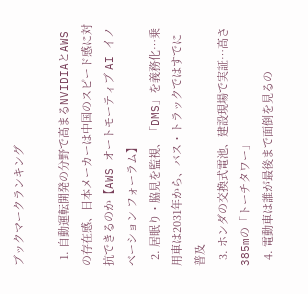ブックマークランキング

  1. 自動運転開発の分野で高まるNVIDIAとAWSの存在感、日本メーカーは中国のスピード感に対抗できるのか【AWS オートモーティブ AI イノベーション フォーラム】
  2. 居眠り・脇見を監視、「DMS」を義務化…乗用車は2031年から、バス・トラックではすでに普及
  3. ホンダの交換式電池、建設現場で実証…高さ385mの「トーチタワー」
  4. 電動車は誰が最後まで面倒を見るの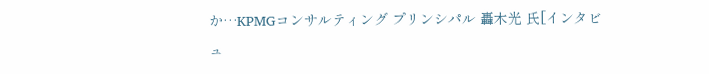か…KPMGコンサルティング プリンシパル 轟木光 氏[インタビュ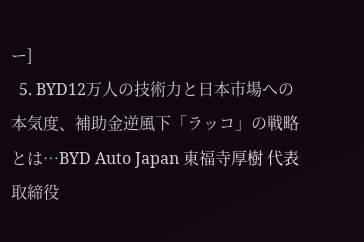ー]
  5. BYD12万人の技術力と日本市場への本気度、補助金逆風下「ラッコ」の戦略とは…BYD Auto Japan 東福寺厚樹 代表取締役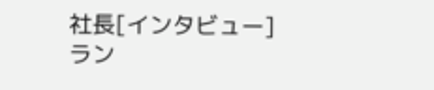社長[インタビュー]
ラン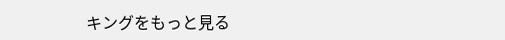キングをもっと見る